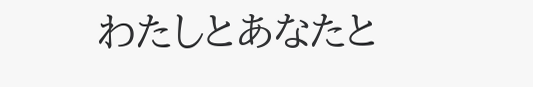わたしとあなたと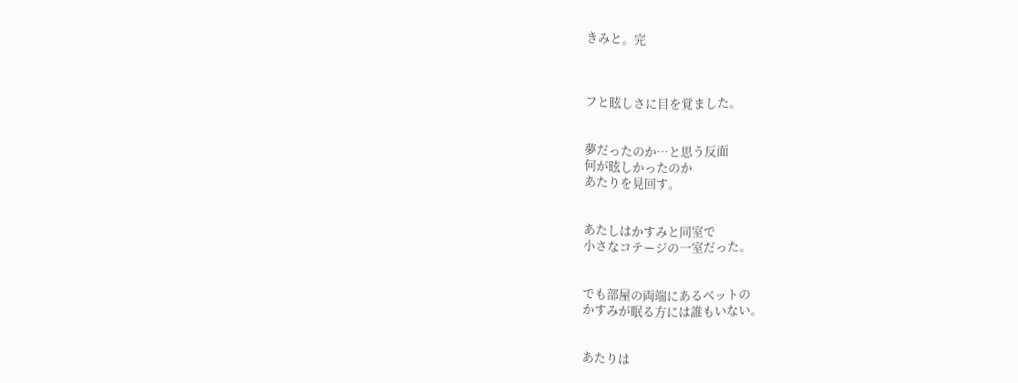きみと。完



フと眩しさに目を覚ました。


夢だったのか…と思う反面
何が眩しかったのか
あたりを見回す。


あたしはかすみと同室で
小さなコテージの一室だった。


でも部屋の両端にあるベットの
かすみが眠る方には誰もいない。


あたりは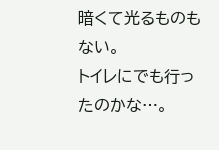暗くて光るものもない。
トイレにでも行ったのかな…。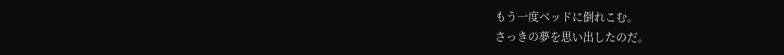もう一度ベッドに倒れこむ。
さっきの夢を思い出したのだ。